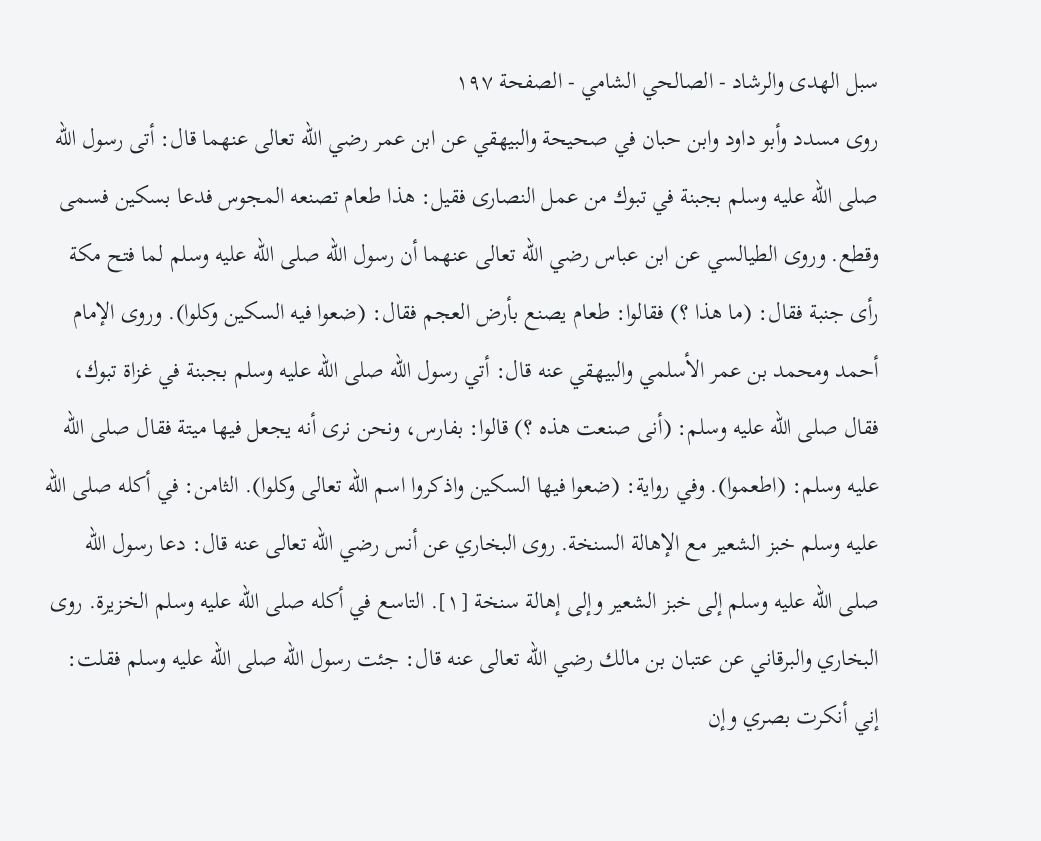سبل الهدى والرشاد - الصالحي الشامي - الصفحة ١٩٧
روى مسدد وأبو داود وابن حبان في صحيحة والبيهقي عن ابن عمر رضي الله تعالى عنهما قال: أتى رسول الله صلى الله عليه وسلم بجبنة في تبوك من عمل النصارى فقيل: هذا طعام تصنعه المجوس فدعا بسكين فسمى وقطع. وروى الطيالسي عن ابن عباس رضي الله تعالى عنهما أن رسول الله صلى الله عليه وسلم لما فتح مكة رأى جنبة فقال: (ما هذا ؟) فقالوا: طعام يصنع بأرض العجم فقال: (ضعوا فيه السكين وكلوا). وروى الإمام أحمد ومحمد بن عمر الأسلمي والبيهقي عنه قال: أتي رسول الله صلى الله عليه وسلم بجبنة في غزاة تبوك، فقال صلى الله عليه وسلم: (أنى صنعت هذه ؟) قالوا: بفارس، ونحن نرى أنه يجعل فيها ميتة فقال صلى الله عليه وسلم: (اطعموا). وفي رواية: (ضعوا فيها السكين واذكروا اسم الله تعالى وكلوا). الثامن: في أكله صلى الله عليه وسلم خبز الشعير مع الإهالة السنخة. روى البخاري عن أنس رضي الله تعالى عنه قال: دعا رسول الله صلى الله عليه وسلم إلى خبز الشعير وإلى إهالة سنخة [١]. التاسع في أكله صلى الله عليه وسلم الخزيرة. روى البخاري والبرقاني عن عتبان بن مالك رضي الله تعالى عنه قال: جئت رسول الله صلى الله عليه وسلم فقلت: إني أنكرت بصري وإن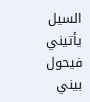السيل يأتيني فيحول بيني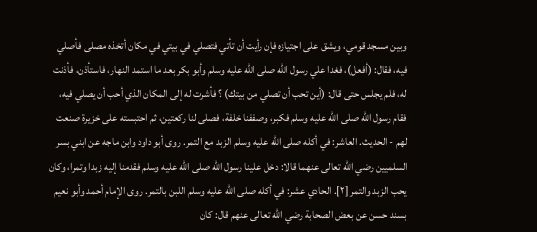وبين مسجد قومي، ويشق على اجتيازه فإن رأيت أن تأتي فتصلي في بيتي في مكان أتخذه مصلى فأصلي فيه، فقال: (أفعل)، فغدا علي رسول الله صلى الله عليه وسلم وأبو بكر بعد ما استمد النهار، فاستأذن، فأذنت له، فلم يجلس حتى قال: (أين تحب أن تصلي من بيتك) ؟ فأشرت له إلى المكان الذي أحب أن يصلي فيه، فقام رسول الله صلى الله عليه وسلم فكبر، وصففنا خلفة، فصلى لنا ركعتين، ثم احتبسته على خزيرة صنعت لهم - الحديث. العاشر: في أكله صلى الله عليه وسلم الزبد مع التمر. روى أبو داود وابن ماجه عن ابني بسر السلميين رضي الله تعالى عنهما قالا: دخل علينا رسول الله صلى الله عليه وسلم فقدمنا إليه زبدا وتمرا، وكان يحب الزبد والتمر [٢]. الحادي عشر: في أكله صلى الله عليه وسلم اللبن بالتمر. روى الإمام أحمد وأبو نعيم بسند حسن عن بعض الصحابة رضي الله تعالى عنهم قال: كان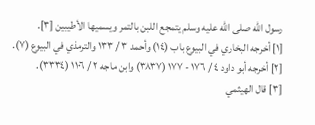رسول الله صلى الله عليه وسلم يتمجع اللبن بالتمر ويسميها الأطيبين [٣].
[١] أخرجه البخاري في البيوع باب (١٤) وأحمد ٣ / ١٣٣ والترمذي في البيوع (٧).
[٢] أخرجه أبو داود ٤ / ١٧٦ - ١٧٧ (٣٨٣٧) وابن ماجه ٢ / ١١٠٦ (٣٣٣٤).
[٣] قال الهيثمي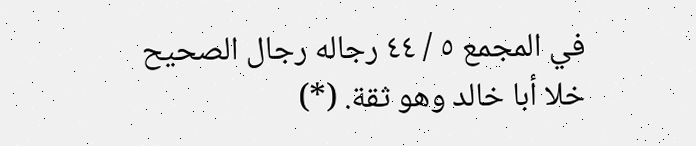في المجمع ٥ / ٤٤ رجاله رجال الصحيح خلا أبا خالد وهو ثقة. (*)